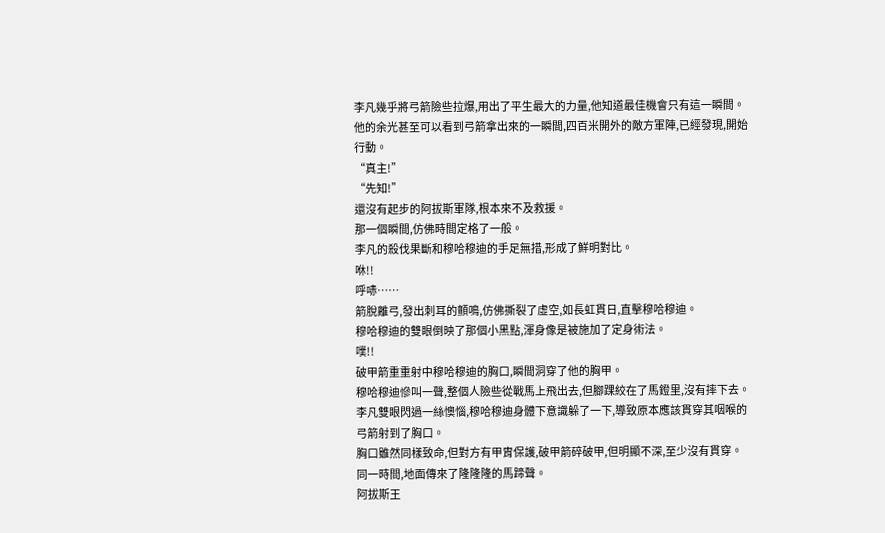李凡幾乎將弓箭險些拉爆,用出了平生最大的力量,他知道最佳機會只有這一瞬間。
他的余光甚至可以看到弓箭拿出來的一瞬間,四百米開外的敵方軍陣,已經發現,開始行動。
“真主!”
“先知!”
還沒有起步的阿拔斯軍隊,根本來不及救援。
那一個瞬間,仿佛時間定格了一般。
李凡的殺伐果斷和穆哈穆迪的手足無措,形成了鮮明對比。
咻!!
呼哧……
箭脫離弓,發出刺耳的顫鳴,仿佛撕裂了虛空,如長虹貫日,直擊穆哈穆迪。
穆哈穆迪的雙眼倒映了那個小黑點,渾身像是被施加了定身術法。
噗!!
破甲箭重重射中穆哈穆迪的胸口,瞬間洞穿了他的胸甲。
穆哈穆迪慘叫一聲,整個人險些從戰馬上飛出去,但腳踝絞在了馬鐙里,沒有摔下去。
李凡雙眼閃過一絲懊惱,穆哈穆迪身體下意識躲了一下,導致原本應該貫穿其咽喉的弓箭射到了胸口。
胸口雖然同樣致命,但對方有甲胄保護,破甲箭碎破甲,但明顯不深,至少沒有貫穿。
同一時間,地面傳來了隆隆隆的馬蹄聲。
阿拔斯王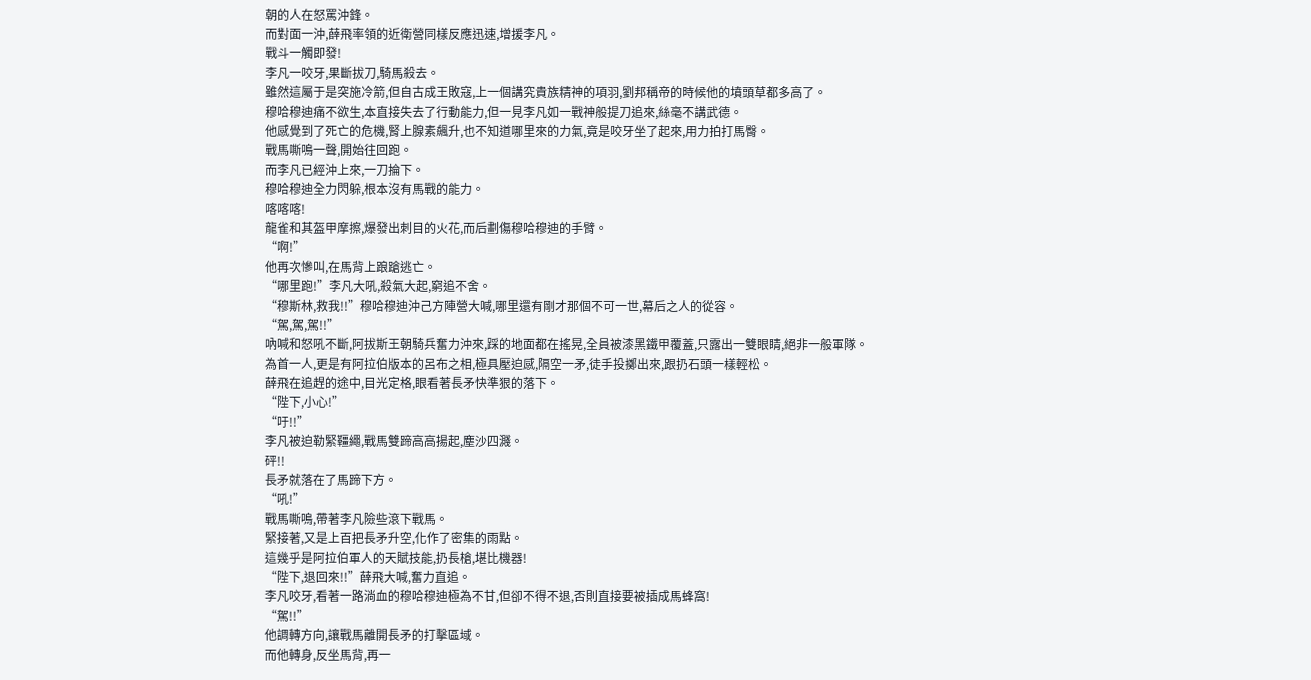朝的人在怒罵沖鋒。
而對面一沖,薛飛率領的近衛營同樣反應迅速,增援李凡。
戰斗一觸即發!
李凡一咬牙,果斷拔刀,騎馬殺去。
雖然這屬于是突施冷箭,但自古成王敗寇,上一個講究貴族精神的項羽,劉邦稱帝的時候他的墳頭草都多高了。
穆哈穆迪痛不欲生,本直接失去了行動能力,但一見李凡如一戰神般提刀追來,絲毫不講武德。
他感覺到了死亡的危機,腎上腺素飆升,也不知道哪里來的力氣,竟是咬牙坐了起來,用力拍打馬臀。
戰馬嘶鳴一聲,開始往回跑。
而李凡已經沖上來,一刀掄下。
穆哈穆迪全力閃躲,根本沒有馬戰的能力。
喀喀喀!
龍雀和其盔甲摩擦,爆發出刺目的火花,而后劃傷穆哈穆迪的手臂。
“啊!”
他再次慘叫,在馬背上踉蹌逃亡。
“哪里跑!”李凡大吼,殺氣大起,窮追不舍。
“穆斯林,救我!!”穆哈穆迪沖己方陣營大喊,哪里還有剛才那個不可一世,幕后之人的從容。
“駕,駕,駕!!”
吶喊和怒吼不斷,阿拔斯王朝騎兵奮力沖來,踩的地面都在搖晃,全員被漆黑鐵甲覆蓋,只露出一雙眼睛,絕非一般軍隊。
為首一人,更是有阿拉伯版本的呂布之相,極具壓迫感,隔空一矛,徒手投擲出來,跟扔石頭一樣輕松。
薛飛在追趕的途中,目光定格,眼看著長矛快準狠的落下。
“陛下,小心!”
“吁!!”
李凡被迫勒緊韁繩,戰馬雙蹄高高揚起,塵沙四濺。
砰!!
長矛就落在了馬蹄下方。
“吼!”
戰馬嘶鳴,帶著李凡險些滾下戰馬。
緊接著,又是上百把長矛升空,化作了密集的雨點。
這幾乎是阿拉伯軍人的天賦技能,扔長槍,堪比機器!
“陛下,退回來!!”薛飛大喊,奮力直追。
李凡咬牙,看著一路淌血的穆哈穆迪極為不甘,但卻不得不退,否則直接要被插成馬蜂窩!
“駕!!”
他調轉方向,讓戰馬離開長矛的打擊區域。
而他轉身,反坐馬背,再一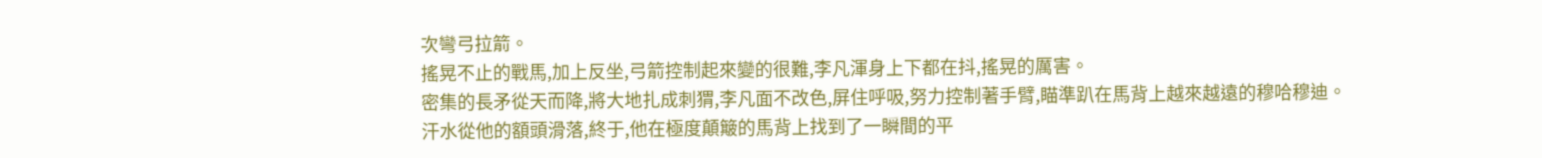次彎弓拉箭。
搖晃不止的戰馬,加上反坐,弓箭控制起來變的很難,李凡渾身上下都在抖,搖晃的厲害。
密集的長矛從天而降,將大地扎成刺猬,李凡面不改色,屏住呼吸,努力控制著手臂,瞄準趴在馬背上越來越遠的穆哈穆迪。
汗水從他的額頭滑落,終于,他在極度顛簸的馬背上找到了一瞬間的平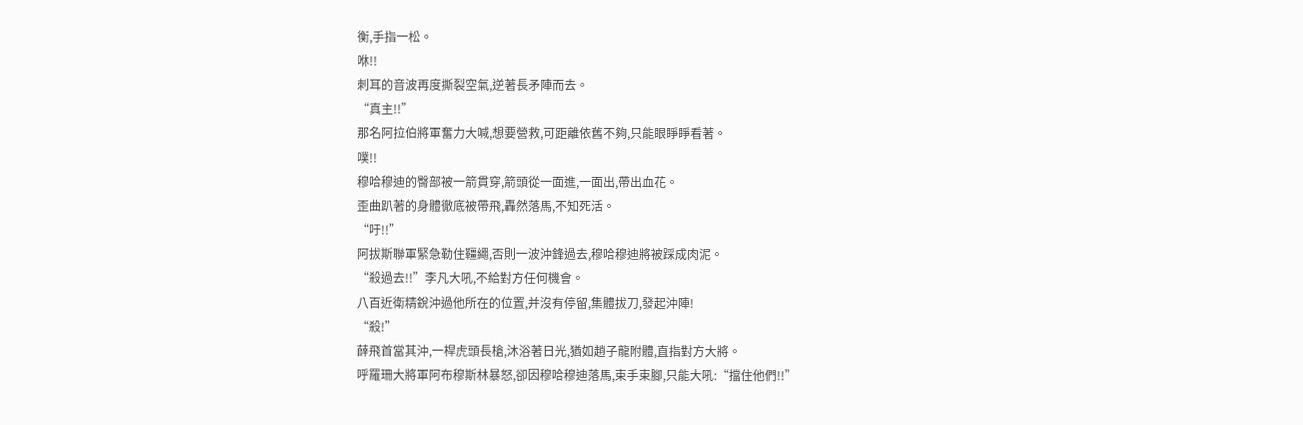衡,手指一松。
咻!!
刺耳的音波再度撕裂空氣,逆著長矛陣而去。
“真主!!”
那名阿拉伯將軍奮力大喊,想要營救,可距離依舊不夠,只能眼睜睜看著。
噗!!
穆哈穆迪的臀部被一箭貫穿,箭頭從一面進,一面出,帶出血花。
歪曲趴著的身體徹底被帶飛,轟然落馬,不知死活。
“吁!!”
阿拔斯聯軍緊急勒住韁繩,否則一波沖鋒過去,穆哈穆迪將被踩成肉泥。
“殺過去!!”李凡大吼,不給對方任何機會。
八百近衛精銳沖過他所在的位置,并沒有停留,集體拔刀,發起沖陣!
“殺!”
薛飛首當其沖,一桿虎頭長槍,沐浴著日光,猶如趙子龍附體,直指對方大將。
呼羅珊大將軍阿布穆斯林暴怒,卻因穆哈穆迪落馬,束手束腳,只能大吼:“擋住他們!!”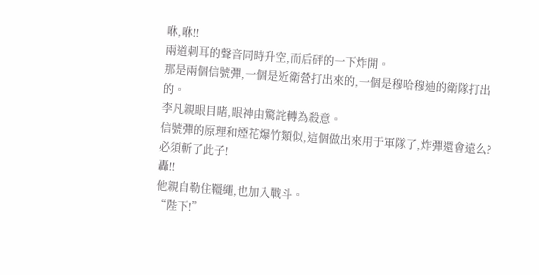咻,咻!!
兩道刺耳的聲音同時升空,而后砰的一下炸開。
那是兩個信號彈,一個是近衛營打出來的,一個是穆哈穆迪的衛隊打出的。
李凡親眼目睹,眼神由驚詫轉為殺意。
信號彈的原理和煙花爆竹類似,這個做出來用于軍隊了,炸彈還會遠么?
必須斬了此子!
轟!!
他親自勒住韁繩,也加入戰斗。
“陛下!”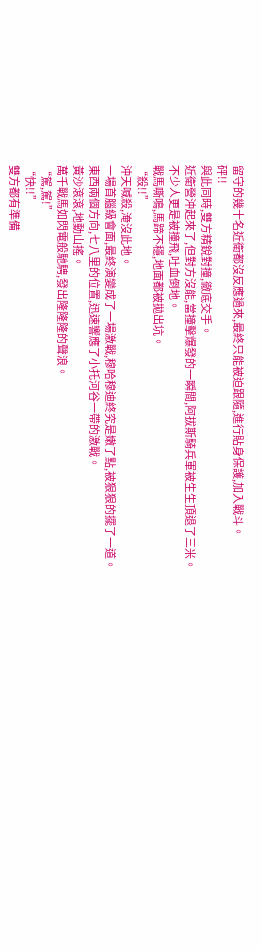留守的幾十名近衛都沒反應過來,最終只能被迫跟隨,進行貼身保護,加入戰斗。
砰!!
與此同時,雙方精銳對撞,徹底交手。
近衛營沖起來了,但對方沒能,當撞擊爆發的一瞬間,阿拔斯騎兵軍被生生頂退了三米。
不少人更是被撞飛,吐血倒地。
戰馬嘶鳴,馬蹄不穩,地面都被拋出坑。
“殺!!”
沖天喊殺,淹沒此地。
一場首腦級會面,最終演變成了一場激戰,穆哈穆迪終究是嫩了點,被狠狠的擺了一道。
東西兩個方向,七八里的位置,迅速響應了小托河谷一帶的激戰。
黃沙滾滾,地動山搖。
萬千戰馬如閃電般馳騁,發出隆隆隆的聲浪。
“駕,駕!”
“快!!”
雙方都有準備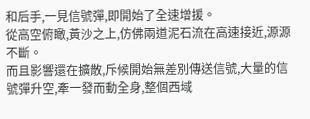和后手,一見信號彈,即開始了全速增援。
從高空俯瞰,黃沙之上,仿佛兩道泥石流在高速接近,源源不斷。
而且影響還在擴散,斥候開始無差別傳送信號,大量的信號彈升空,牽一發而動全身,整個西域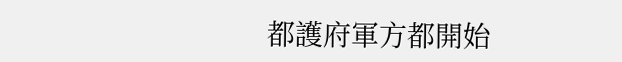都護府軍方都開始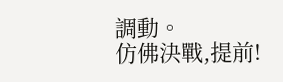調動。
仿佛決戰,提前!